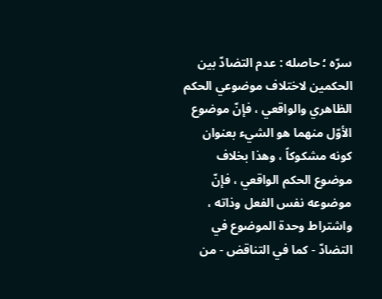سرّه ؛ حاصله : عدم التضادّ بين الحكمين لاختلاف موضوعي الحكم الظاهري والواقعي ، فإنّ موضوع الأوّل منهما هو الشيء بعنوان كونه مشكوكاً ، وهذا بخلاف موضوع الحكم الواقعي ، فإنّ موضوعه نفس الفعل وذاته ، واشتراط وحدة الموضوع في التضادّ - كما في التناقض - من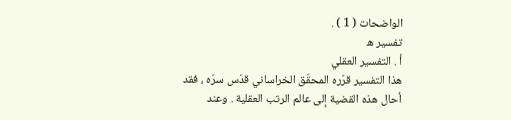الواضحات ( 1 ) .
تفسير ه
أ . التفسير العقلي
هذا التفسير قرّره المحقّق الخراساني قدّس سرّه ، فقد أحال هذه القضية إلى عالم الرتب العقلية . وعند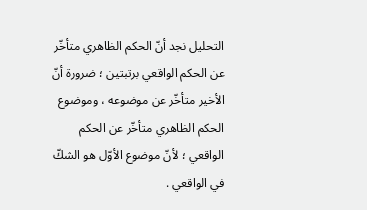التحليل نجد أنّ الحكم الظاهري متأخّر عن الحكم الواقعي برتبتين ؛ ضرورة أنّ الأخير متأخّر عن موضوعه ، وموضوع الحكم الظاهري متأخّر عن الحكم الواقعي ؛ لأنّ موضوع الأوّل هو الشكّ في الواقعي .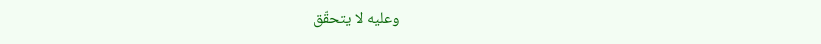وعليه لا يتحقّق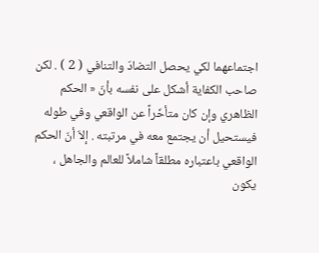اجتماعهما لكي يحصل التضادّ والتنافي ( 2 ) . لكن صاحب الكفاية أشكل على نفسه بأنّ « الحكم الظاهري وإن كان متأخّراً عن الواقعي وفي طوله فيستحيل أن يجتمع معه في مرتبته . إلاّ أنّ الحكم الواقعي باعتباره مطلقاً شاملاً للعالم والجاهل ، يكون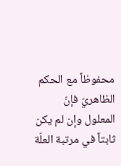محفوظاً مع الحكم الظاهريّ فإنّ المعلول وإن لم يكن ثابتاً في مرتبة العلّة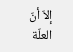إلاّ أنّ العلّة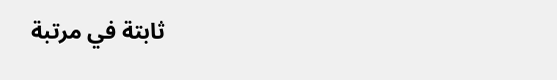ثابتة في مرتبة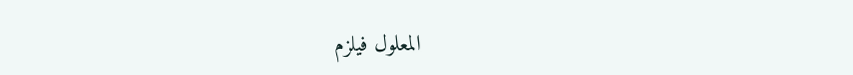المعلول فيلزم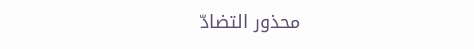محذور التضادّ